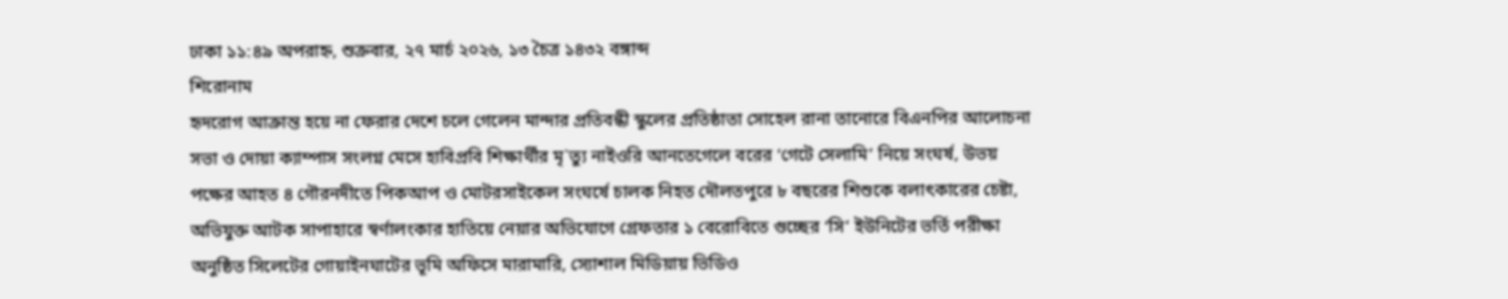ঢাকা ১১:৪৯ অপরাহ্ন, শুক্রবার, ২৭ মার্চ ২০২৬, ১৩ চৈত্র ১৪৩২ বঙ্গাব্দ
শিরোনাম
হৃদরোগ আক্রান্ত হয়ে না ফেরার দেশে চলে গেলেন মান্দার প্রতিবন্ধী স্কুলের প্রতিষ্ঠাতা সোহেল রানা তানোরে বিএনপির আলোচনা সভা ও দোয়া ক্যাম্পাস সংলগ্ন মেসে হাবিপ্রবি শিক্ষার্থীর মৃ‍‍`ত্যু নাইওরি আনতেগেলে বরের ‘গেটে সেলামি’ নিয়ে সংঘর্ষ, উভয় পক্ষের আহত ৪ গৌরনদীতে পিকআপ ও মোটরসাইকেল সংঘর্ষে চালক নিহত দৌলতপুরে ৮ বছরের শিশুকে বলাৎকারের চেষ্টা, অভিযুক্ত আটক সাপাহারে স্বর্ণালংকার হাতিয়ে নেয়ার অভিযোগে গ্রেফতার ১ বেরোবিতে গুচ্ছের ‘সি’ ইউনিটের ভর্তি পরীক্ষা অনুষ্ঠিত সিলেটের গোয়াইনঘাটের ভূমি অফিসে মারামারি, স্যোশাল মিডিয়ায় ভিডিও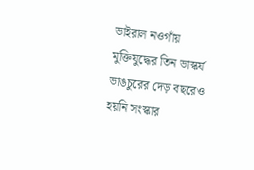ভাইরাল নওগাঁয় মুক্তিযুদ্ধের তিন ভাস্কর্য ভাঙচুরের দেড় বছরেও হয়নি সংস্কার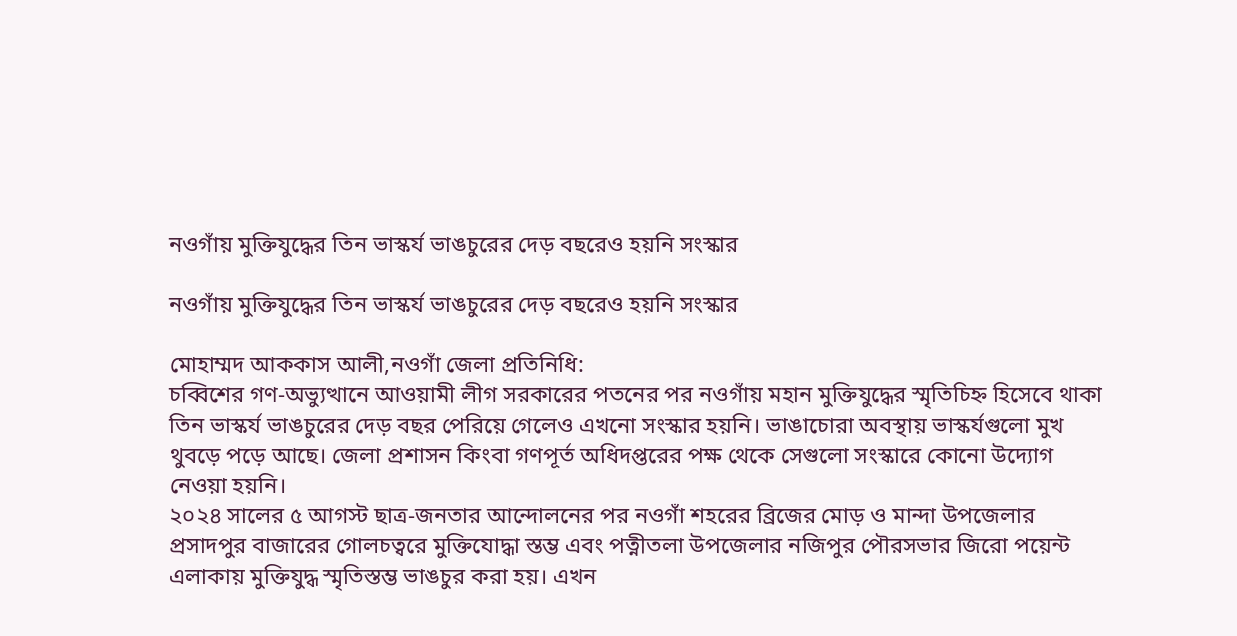নওগাঁয় মুক্তিযুদ্ধের তিন ভাস্কর্য ভাঙচুরের দেড় বছরেও হয়নি সংস্কার

নওগাঁয় মুক্তিযুদ্ধের তিন ভাস্কর্য ভাঙচুরের দেড় বছরেও হয়নি সংস্কার

মোহাম্মদ আককাস আলী,নওগাঁ জেলা প্রতিনিধি:
চব্বিশের গণ-অভ্যুত্থানে আওয়ামী লীগ সরকারের পতনের পর নওগাঁয় মহান মুক্তিযুদ্ধের স্মৃতিচিহ্ন হিসেবে থাকা তিন ভাস্কর্য ভাঙচুরের দেড় বছর পেরিয়ে গেলেও এখনো সংস্কার হয়নি। ভাঙাচোরা অবস্থায় ভাস্কর্যগুলো মুখ থুবড়ে পড়ে আছে। জেলা প্রশাসন কিংবা গণপূর্ত অধিদপ্তরের পক্ষ থেকে সেগুলো সংস্কারে কোনো উদ্যোগ নেওয়া হয়নি।
২০২৪ সালের ৫ আগস্ট ছাত্র-জনতার আন্দোলনের পর নওগাঁ শহরের ব্রিজের মোড় ও মান্দা উপজেলার প্রসাদপুর বাজারের গোলচত্বরে মুক্তিযোদ্ধা স্তম্ভ এবং পত্নীতলা উপজেলার নজিপুর পৌরসভার জিরো পয়েন্ট এলাকায় মুক্তিযুদ্ধ স্মৃতিস্তম্ভ ভাঙচুর করা হয়। এখন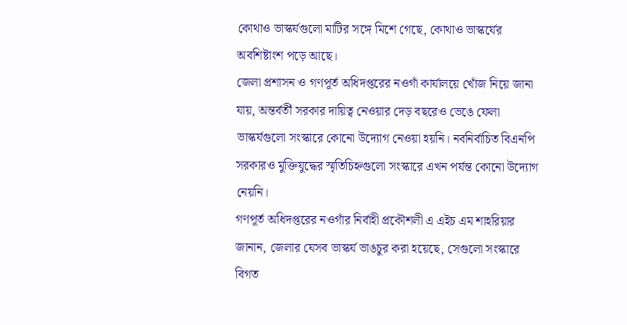কোথাও ভাস্কর্যগুলো মাটির সঙ্গে মিশে গেছে, কোথাও ভাস্কর্যের অবশিষ্টাংশ পড়ে আছে।
জেলা প্রশাসন ও গণপূর্ত অধিদপ্তরের নওগাঁ কার্যালয়ে খোঁজ নিয়ে জানা যায়, অন্তর্বর্তী সরকার দায়িত্ব নেওয়ার দেড় বছরেও ভেঙে ফেলা ভাস্কর্যগুলো সংস্কারে কোনো উদ্যোগ নেওয়া হয়নি। নবনির্বাচিত বিএনপি সরকারও মুক্তিযুদ্ধের স্মৃতিচিহ্নগুলো সংস্কারে এখন পর্যন্ত কোনো উদ্যোগ নেয়নি।
গণপূর্ত অধিদপ্তরের নওগাঁর নির্বাহী প্রকৌশলী এ এইচ এম শাহরিয়ার জানান, জেলার যেসব ভাস্কর্য ভাঙচুর করা হয়েছে, সেগুলো সংস্কারে বিগত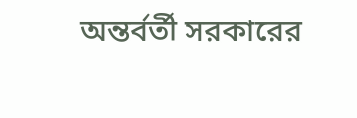অন্তর্বর্তী সরকারের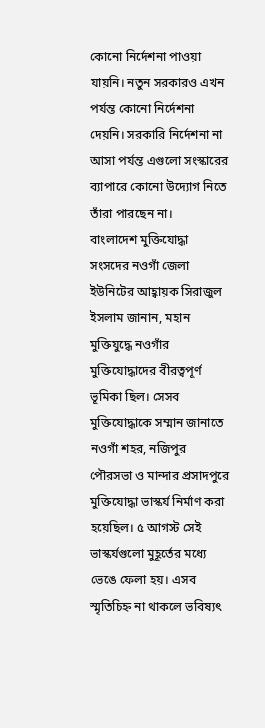কোনো নির্দেশনা পাওয়া যায়নি। নতুন সরকারও এখন পর্যন্ত কোনো নির্দেশনা দেয়নি। সরকারি নির্দেশনা না আসা পর্যন্ত এগুলো সংস্কারের ব্যাপারে কোনো উদ্যোগ নিতে তাঁরা পারছেন না।
বাংলাদেশ মুক্তিযোদ্ধা সংসদের নওগাঁ জেলা ইউনিটের আহ্বায়ক সিরাজুল ইসলাম জানান, মহান মুক্তিযুদ্ধে নওগাঁর মুক্তিযোদ্ধাদের বীরত্বপূর্ণ ভূমিকা ছিল। সেসব মুক্তিযোদ্ধাকে সম্মান জানাতে নওগাঁ শহর, নজিপুর পৌরসভা ও মান্দার প্রসাদপুরে মুক্তিযোদ্ধা ভাস্কর্য নির্মাণ করা হয়েছিল। ৫ আগস্ট সেই ভাস্কর্যগুলো মুহূর্তের মধ্যে ভেঙে ফেলা হয়। এসব স্মৃতিচিহ্ন না থাকলে ভবিষ্যৎ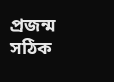প্রজন্ম সঠিক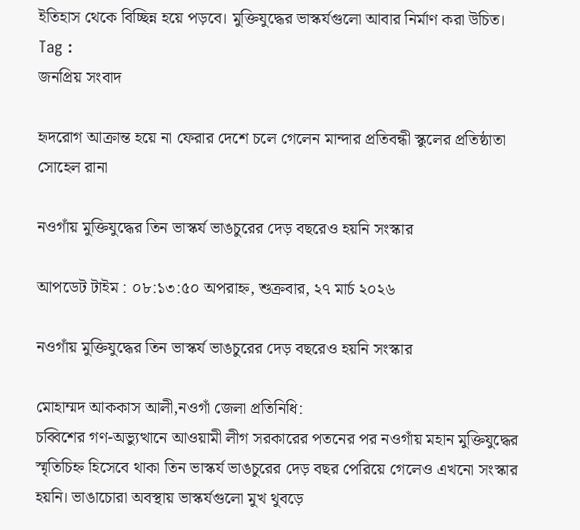ইতিহাস থেকে বিচ্ছিন্ন হয়ে পড়বে। মুক্তিযুদ্ধের ভাস্কর্যগুলো আবার নির্মাণ করা উচিত।
Tag :
জনপ্রিয় সংবাদ

হৃদরোগ আক্রান্ত হয়ে না ফেরার দেশে চলে গেলেন মান্দার প্রতিবন্ধী স্কুলের প্রতিষ্ঠাতা সোহেল রানা

নওগাঁয় মুক্তিযুদ্ধের তিন ভাস্কর্য ভাঙচুরের দেড় বছরেও হয়নি সংস্কার

আপডেট টাইম : ০৮:১৩:৫০ অপরাহ্ন, শুক্রবার, ২৭ মার্চ ২০২৬

নওগাঁয় মুক্তিযুদ্ধের তিন ভাস্কর্য ভাঙচুরের দেড় বছরেও হয়নি সংস্কার

মোহাম্মদ আককাস আলী,নওগাঁ জেলা প্রতিনিধি:
চব্বিশের গণ-অভ্যুত্থানে আওয়ামী লীগ সরকারের পতনের পর নওগাঁয় মহান মুক্তিযুদ্ধের স্মৃতিচিহ্ন হিসেবে থাকা তিন ভাস্কর্য ভাঙচুরের দেড় বছর পেরিয়ে গেলেও এখনো সংস্কার হয়নি। ভাঙাচোরা অবস্থায় ভাস্কর্যগুলো মুখ থুবড়ে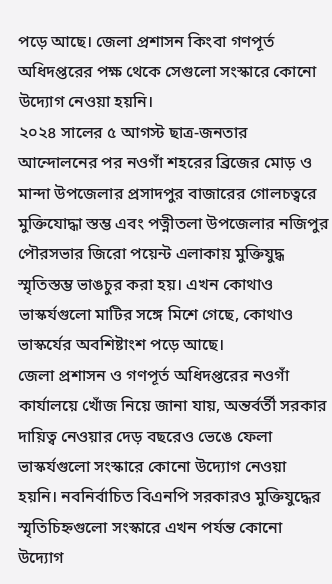পড়ে আছে। জেলা প্রশাসন কিংবা গণপূর্ত অধিদপ্তরের পক্ষ থেকে সেগুলো সংস্কারে কোনো উদ্যোগ নেওয়া হয়নি।
২০২৪ সালের ৫ আগস্ট ছাত্র-জনতার আন্দোলনের পর নওগাঁ শহরের ব্রিজের মোড় ও মান্দা উপজেলার প্রসাদপুর বাজারের গোলচত্বরে মুক্তিযোদ্ধা স্তম্ভ এবং পত্নীতলা উপজেলার নজিপুর পৌরসভার জিরো পয়েন্ট এলাকায় মুক্তিযুদ্ধ স্মৃতিস্তম্ভ ভাঙচুর করা হয়। এখন কোথাও ভাস্কর্যগুলো মাটির সঙ্গে মিশে গেছে, কোথাও ভাস্কর্যের অবশিষ্টাংশ পড়ে আছে।
জেলা প্রশাসন ও গণপূর্ত অধিদপ্তরের নওগাঁ কার্যালয়ে খোঁজ নিয়ে জানা যায়, অন্তর্বর্তী সরকার দায়িত্ব নেওয়ার দেড় বছরেও ভেঙে ফেলা ভাস্কর্যগুলো সংস্কারে কোনো উদ্যোগ নেওয়া হয়নি। নবনির্বাচিত বিএনপি সরকারও মুক্তিযুদ্ধের স্মৃতিচিহ্নগুলো সংস্কারে এখন পর্যন্ত কোনো উদ্যোগ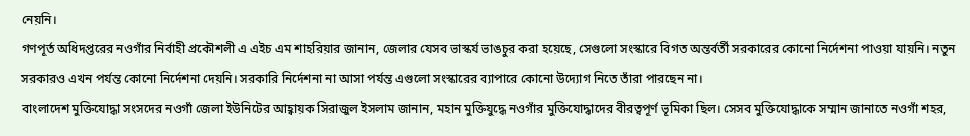নেয়নি।
গণপূর্ত অধিদপ্তরের নওগাঁর নির্বাহী প্রকৌশলী এ এইচ এম শাহরিয়ার জানান, জেলার যেসব ভাস্কর্য ভাঙচুর করা হয়েছে, সেগুলো সংস্কারে বিগত অন্তর্বর্তী সরকারের কোনো নির্দেশনা পাওয়া যায়নি। নতুন সরকারও এখন পর্যন্ত কোনো নির্দেশনা দেয়নি। সরকারি নির্দেশনা না আসা পর্যন্ত এগুলো সংস্কারের ব্যাপারে কোনো উদ্যোগ নিতে তাঁরা পারছেন না।
বাংলাদেশ মুক্তিযোদ্ধা সংসদের নওগাঁ জেলা ইউনিটের আহ্বায়ক সিরাজুল ইসলাম জানান, মহান মুক্তিযুদ্ধে নওগাঁর মুক্তিযোদ্ধাদের বীরত্বপূর্ণ ভূমিকা ছিল। সেসব মুক্তিযোদ্ধাকে সম্মান জানাতে নওগাঁ শহর,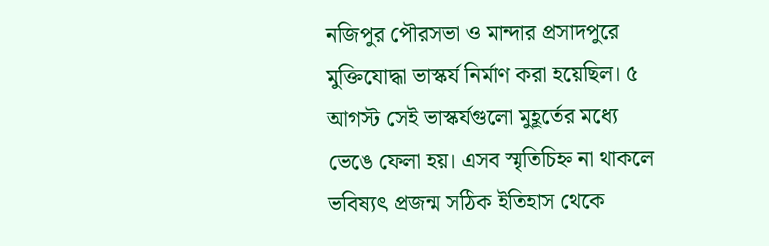নজিপুর পৌরসভা ও মান্দার প্রসাদপুরে মুক্তিযোদ্ধা ভাস্কর্য নির্মাণ করা হয়েছিল। ৫ আগস্ট সেই ভাস্কর্যগুলো মুহূর্তের মধ্যে ভেঙে ফেলা হয়। এসব স্মৃতিচিহ্ন না থাকলে ভবিষ্যৎ প্রজন্ম সঠিক ইতিহাস থেকে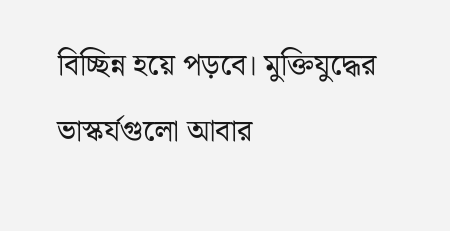বিচ্ছিন্ন হয়ে পড়বে। মুক্তিযুদ্ধের ভাস্কর্যগুলো আবার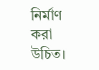নির্মাণ করা উচিত।